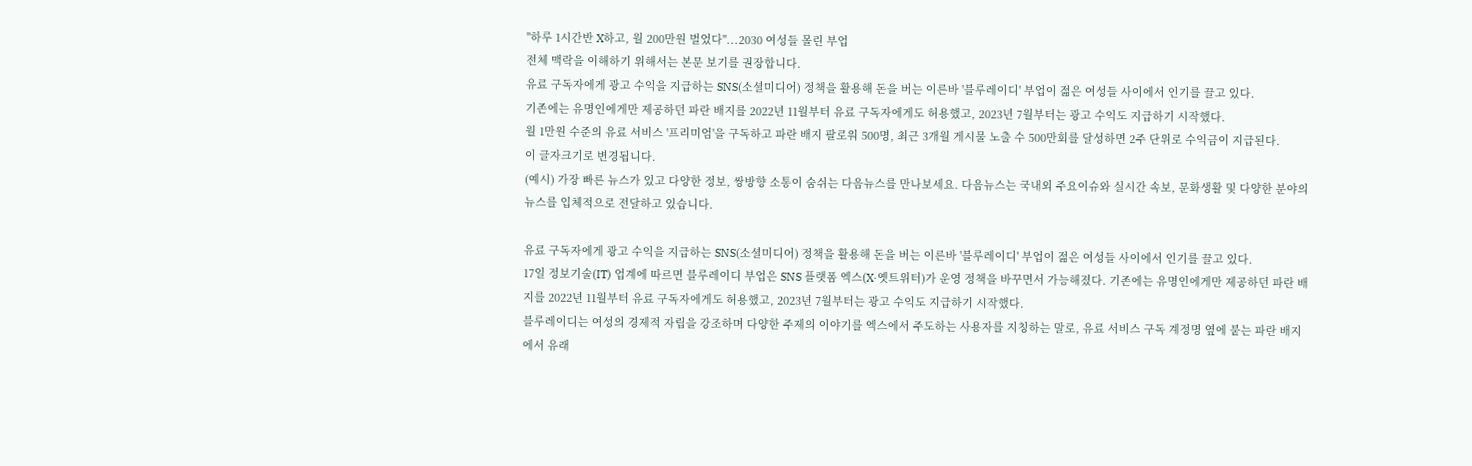"하루 1시간반 X하고, 월 200만원 벌었다"...2030 여성들 몰린 부업
전체 맥락을 이해하기 위해서는 본문 보기를 권장합니다.
유료 구독자에게 광고 수익을 지급하는 SNS(소셜미디어) 정책을 활용해 돈을 버는 이른바 '블루레이디' 부업이 젊은 여성들 사이에서 인기를 끌고 있다.
기존에는 유명인에게만 제공하던 파란 배지를 2022년 11월부터 유료 구독자에게도 허용했고, 2023년 7월부터는 광고 수익도 지급하기 시작했다.
월 1만원 수준의 유료 서비스 '프리미엄'을 구독하고 파란 배지 팔로워 500명, 최근 3개월 게시물 노출 수 500만회를 달성하면 2주 단위로 수익금이 지급된다.
이 글자크기로 변경됩니다.
(예시) 가장 빠른 뉴스가 있고 다양한 정보, 쌍방향 소통이 숨쉬는 다음뉴스를 만나보세요. 다음뉴스는 국내외 주요이슈와 실시간 속보, 문화생활 및 다양한 분야의 뉴스를 입체적으로 전달하고 있습니다.

유료 구독자에게 광고 수익을 지급하는 SNS(소셜미디어) 정책을 활용해 돈을 버는 이른바 '블루레이디' 부업이 젊은 여성들 사이에서 인기를 끌고 있다.
17일 정보기술(IT) 업계에 따르면 블루레이디 부업은 SNS 플랫폼 엑스(X·옛트위터)가 운영 정책을 바꾸면서 가능해졌다. 기존에는 유명인에게만 제공하던 파란 배지를 2022년 11월부터 유료 구독자에게도 허용했고, 2023년 7월부터는 광고 수익도 지급하기 시작했다.
블루레이디는 여성의 경제적 자립을 강조하며 다양한 주제의 이야기를 엑스에서 주도하는 사용자를 지칭하는 말로, 유료 서비스 구독 계정명 옆에 붙는 파란 배지에서 유래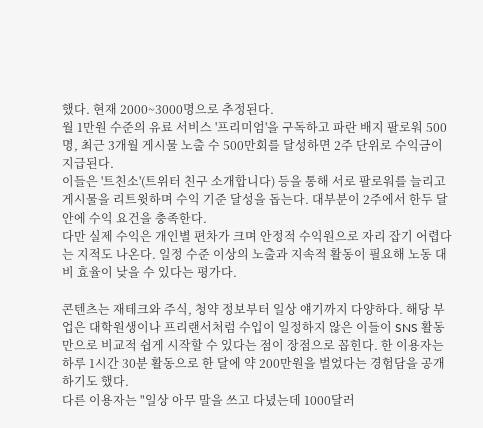했다. 현재 2000~3000명으로 추정된다.
월 1만원 수준의 유료 서비스 '프리미엄'을 구독하고 파란 배지 팔로워 500명, 최근 3개월 게시물 노출 수 500만회를 달성하면 2주 단위로 수익금이 지급된다.
이들은 '트친소'(트위터 친구 소개합니다) 등을 통해 서로 팔로워를 늘리고 게시물을 리트윗하며 수익 기준 달성을 돕는다. 대부분이 2주에서 한두 달 안에 수익 요건을 충족한다.
다만 실제 수익은 개인별 편차가 크며 안정적 수익원으로 자리 잡기 어렵다는 지적도 나온다. 일정 수준 이상의 노출과 지속적 활동이 필요해 노동 대비 효율이 낮을 수 있다는 평가다.

콘텐츠는 재테크와 주식, 청약 정보부터 일상 얘기까지 다양하다. 해당 부업은 대학원생이나 프리랜서처럼 수입이 일정하지 않은 이들이 SNS 활동만으로 비교적 쉽게 시작할 수 있다는 점이 장점으로 꼽힌다. 한 이용자는 하루 1시간 30분 활동으로 한 달에 약 200만원을 벌었다는 경험담을 공개하기도 했다.
다른 이용자는 "일상 아무 말을 쓰고 다녔는데 1000달러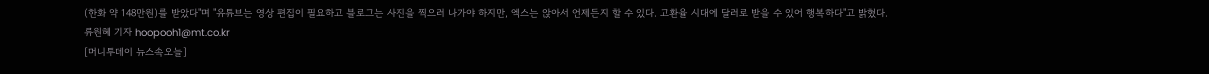(한화 약 148만원)를 받았다"며 "유튜브는 영상 편집이 필요하고 블로그는 사진을 찍으러 나가야 하지만, 엑스는 앉아서 언제든지 할 수 있다. 고환율 시대에 달러로 받을 수 있어 행복하다"고 밝혔다.
류원혜 기자 hoopooh1@mt.co.kr
[머니투데이 뉴스속오늘]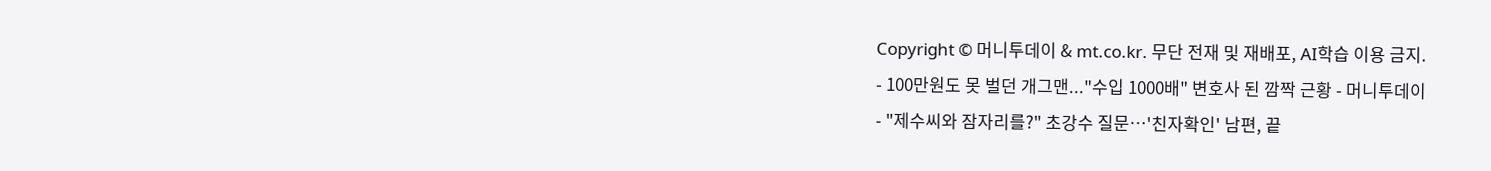Copyright © 머니투데이 & mt.co.kr. 무단 전재 및 재배포, AI학습 이용 금지.
- 100만원도 못 벌던 개그맨..."수입 1000배" 변호사 된 깜짝 근황 - 머니투데이
- "제수씨와 잠자리를?" 초강수 질문…'친자확인' 남편, 끝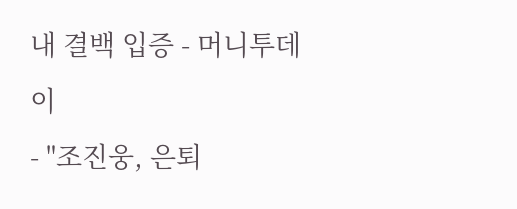내 결백 입증 - 머니투데이
- "조진웅, 은퇴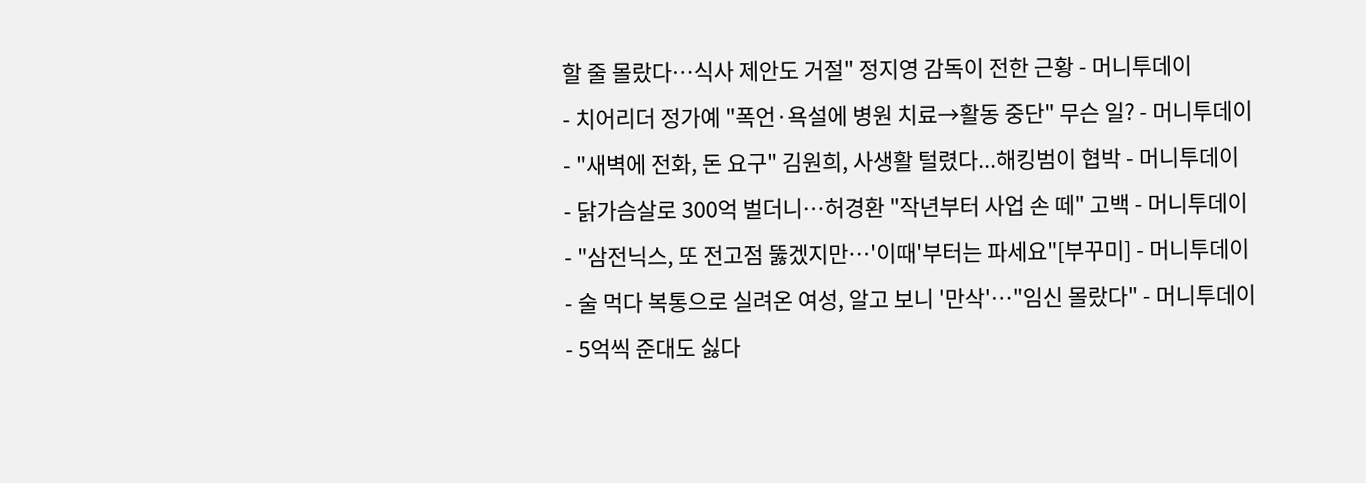할 줄 몰랐다…식사 제안도 거절" 정지영 감독이 전한 근황 - 머니투데이
- 치어리더 정가예 "폭언·욕설에 병원 치료→활동 중단" 무슨 일? - 머니투데이
- "새벽에 전화, 돈 요구" 김원희, 사생활 털렸다...해킹범이 협박 - 머니투데이
- 닭가슴살로 300억 벌더니…허경환 "작년부터 사업 손 떼" 고백 - 머니투데이
- "삼전닉스, 또 전고점 뚫겠지만…'이때'부터는 파세요"[부꾸미] - 머니투데이
- 술 먹다 복통으로 실려온 여성, 알고 보니 '만삭'…"임신 몰랐다" - 머니투데이
- 5억씩 준대도 싫다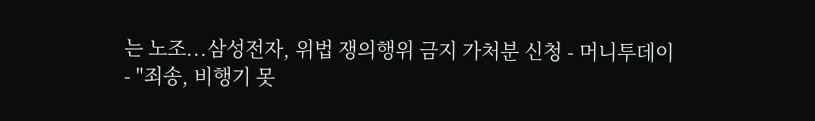는 노조...삼성전자, 위법 쟁의행위 금지 가처분 신청 - 머니투데이
- "죄송, 비행기 못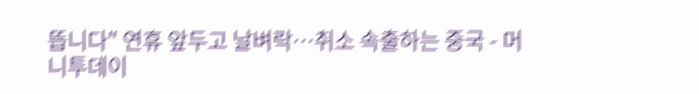뜹니다" 연휴 앞두고 날벼락…취소 속출하는 중국 - 머니투데이